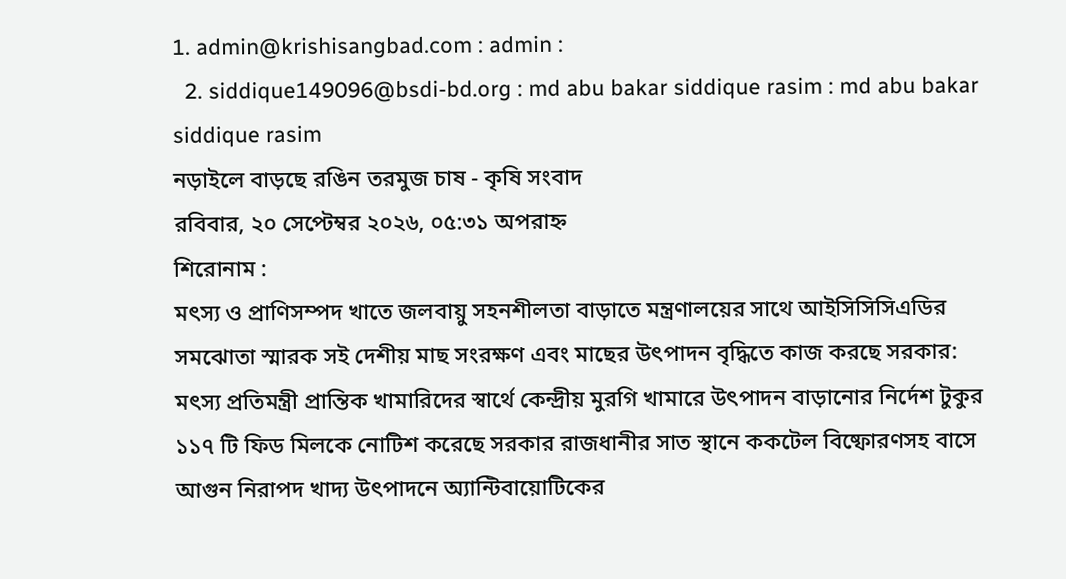1. admin@krishisangbad.com : admin :
  2. siddique149096@bsdi-bd.org : md abu bakar siddique rasim : md abu bakar siddique rasim
নড়াইলে বাড়ছে রঙিন তরমুজ চাষ - কৃষি সংবাদ
রবিবার, ২০ সেপ্টেম্বর ২০২৬, ০৫:৩১ অপরাহ্ন
শিরোনাম :
মৎস্য ও প্রাণিসম্পদ খাতে জলবায়ু সহনশীলতা বাড়াতে মন্ত্রণালয়ের সাথে আইসিসিসিএডির সমঝোতা স্মারক সই দেশীয় মাছ সংরক্ষণ এবং মাছের উৎপাদন বৃদ্ধিতে কাজ করছে সরকার: মৎস্য প্রতিমন্ত্রী প্রান্তিক খামারিদের স্বার্থে কেন্দ্রীয় মুরগি খামারে উৎপাদন বাড়ানোর নির্দেশ টুকুর ১১৭ টি ফিড মিলকে নোটিশ করেছে সরকার রাজধানীর সাত স্থানে ককটেল বিষ্ফোরণসহ বাসে আগুন নিরাপদ খাদ্য উৎপাদনে অ্যান্টিবায়োটিকের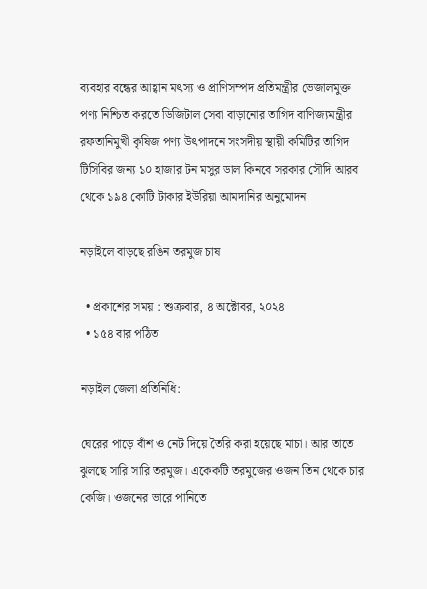ব্যবহার বন্ধের আহ্বান মৎস্য ও প্রাণিসম্পদ প্রতিমন্ত্রীর ভেজালমুক্ত পণ্য নিশ্চিত করতে ডিজিটাল সেবা বাড়ানোর তাগিদ বাণিজ্যমন্ত্রীর রফতানিমুখী কৃষিজ পণ্য উৎপাদনে সংসদীয় স্থায়ী কমিটির তাগিদ টিসিবির জন্য ১০ হাজার টন মসুর ডাল কিনবে সরকার সৌদি আরব থেকে ১৯৪ কোটি টাকার ইউরিয়া আমদানির অনুমোদন

নড়াইলে বাড়ছে রঙিন তরমুজ চাষ

  • প্রকাশের সময় : শুক্রবার, ৪ অক্টোবর, ২০২৪
  • ১৫৪ বার পঠিত

নড়াইল জেলা প্রতিনিধি:

ঘেরের পাড়ে বাঁশ ও নেট দিয়ে তৈরি করা হয়েছে মাচা। আর তাতে ঝুলছে সারি সারি তরমুজ। একেকটি তরমুজের ওজন তিন থেকে চার কেজি। ওজনের ভারে পানিতে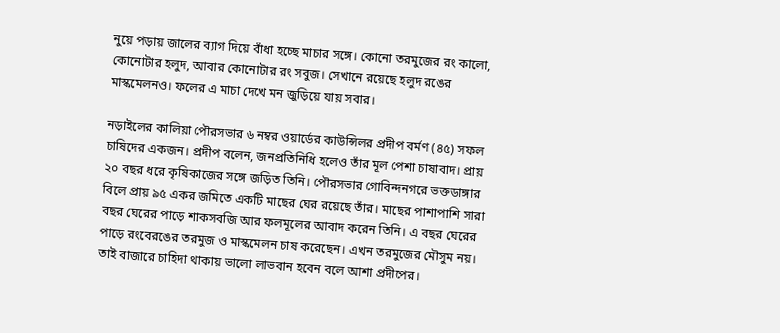নুয়ে পড়ায় জালের ব্যাগ দিয়ে বাঁধা হচ্ছে মাচার সঙ্গে। কোনো তরমুজের রং কালো, কোনোটার হলুদ, আবার কোনোটার রং সবুজ। সেখানে রয়েছে হলুদ রঙের মাস্কমেলনও। ফলের এ মাচা দেখে মন জুড়িয়ে যায় সবার।

নড়াইলের কালিয়া পৌরসভার ৬ নম্বর ওয়ার্ডের কাউন্সিলর প্রদীপ বর্মণ (৪৫) সফল চাষিদের একজন। প্রদীপ বলেন, জনপ্রতিনিধি হলেও তাঁর মূল পেশা চাষাবাদ। প্রায় ২০ বছর ধরে কৃষিকাজের সঙ্গে জড়িত তিনি। পৌরসভার গোবিন্দনগরে ভক্তডাঙ্গার বিলে প্রায় ৯৫ একর জমিতে একটি মাছের ঘের রয়েছে তাঁর। মাছের পাশাপাশি সারা বছর ঘেরের পাড়ে শাকসবজি আর ফলমূলের আবাদ করেন তিনি। এ বছর ঘেরের পাড়ে রংবেরঙের তরমুজ ও মাস্কমেলন চাষ করেছেন। এখন তরমুজের মৌসুম নয়। তাই বাজারে চাহিদা থাকায় ভালো লাভবান হবেন বলে আশা প্রদীপের।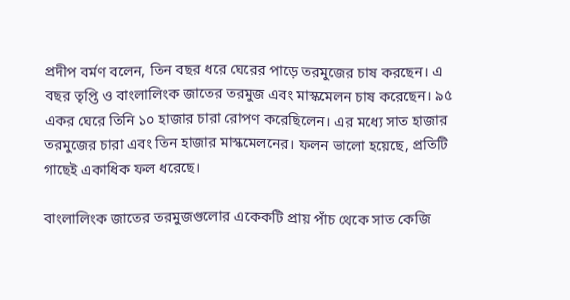প্রদীপ বর্মণ বলেন, তিন বছর ধরে ঘেরের পাড়ে তরমুজের চাষ করছেন। এ বছর তৃপ্তি ও বাংলালিংক জাতের তরমুজ এবং মাস্কমেলন চাষ করেছেন। ৯৫ একর ঘেরে তিনি ১০ হাজার চারা রোপণ করেছিলেন। এর মধ্যে সাত হাজার তরমুজের চারা এবং তিন হাজার মাস্কমেলনের। ফলন ভালো হয়েছে, প্রতিটি গাছেই একাধিক ফল ধরেছে।

বাংলালিংক জাতের তরমুজগুলোর একেকটি প্রায় পাঁচ থেকে সাত কেজি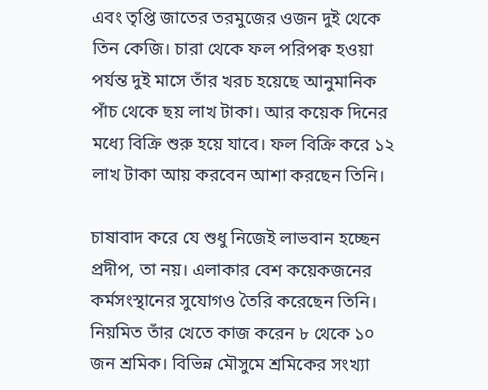এবং তৃপ্তি জাতের তরমুজের ওজন দুই থেকে তিন কেজি। চারা থেকে ফল পরিপক্ব হওয়া পর্যন্ত দুই মাসে তাঁর খরচ হয়েছে আনুমানিক পাঁচ থেকে ছয় লাখ টাকা। আর কয়েক দিনের মধ্যে বিক্রি শুরু হয়ে যাবে। ফল বিক্রি করে ১২ লাখ টাকা আয় করবেন আশা করছেন তিনি।

চাষাবাদ করে যে শুধু নিজেই লাভবান হচ্ছেন প্রদীপ, তা নয়। এলাকার বেশ কয়েকজনের কর্মসংস্থানের সুযোগও তৈরি করেছেন তিনি। নিয়মিত তাঁর খেতে কাজ করেন ৮ থেকে ১০ জন শ্রমিক। বিভিন্ন মৌসুমে শ্রমিকের সংখ্যা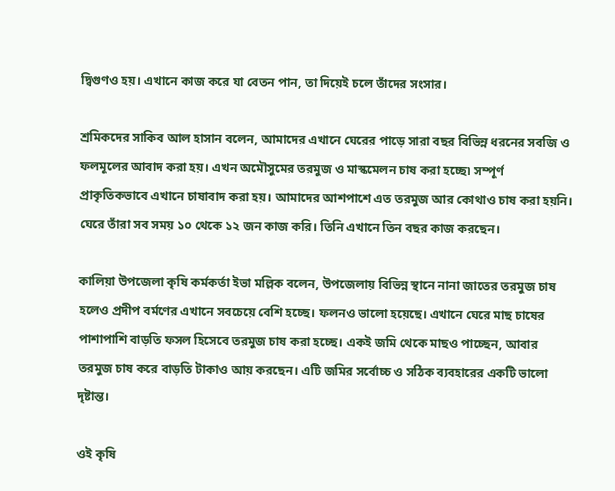দ্বিগুণও হয়। এখানে কাজ করে যা বেতন পান, তা দিয়েই চলে তাঁদের সংসার।

শ্রমিকদের সাকিব আল হাসান বলেন, আমাদের এখানে ঘেরের পাড়ে সারা বছর বিভিন্ন ধরনের সবজি ও ফলমূলের আবাদ করা হয়। এখন অমৌসুমের তরমুজ ও মাস্কমেলন চাষ করা হচ্ছে৷ সম্পূর্ণ প্রাকৃতিকভাবে এখানে চাষাবাদ করা হয়। আমাদের আশপাশে এত তরমুজ আর কোথাও চাষ করা হয়নি। ঘেরে তাঁরা সব সময় ১০ থেকে ১২ জন কাজ করি। তিনি এখানে তিন বছর কাজ করছেন।

কালিয়া উপজেলা কৃষি কর্মকর্তা ইভা মল্লিক বলেন, উপজেলায় বিভিন্ন স্থানে নানা জাতের তরমুজ চাষ হলেও প্রদীপ বর্মণের এখানে সবচেয়ে বেশি হচ্ছে। ফলনও ভালো হয়েছে। এখানে ঘেরে মাছ চাষের পাশাপাশি বাড়তি ফসল হিসেবে তরমুজ চাষ করা হচ্ছে। একই জমি থেকে মাছও পাচ্ছেন, আবার তরমুজ চাষ করে বাড়তি টাকাও আয় করছেন। এটি জমির সর্বোচ্চ ও সঠিক ব্যবহারের একটি ভালো দৃষ্টান্ত।

ওই কৃষি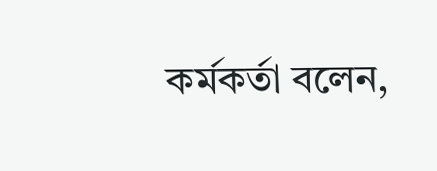কর্মকর্তা বলেন,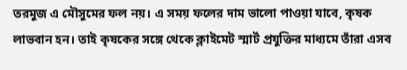তরমুজ এ মৌসুমের ফল নয়। এ সময় ফলের দাম ভালো পাওয়া যাবে, কৃষক লাভবান হন। তাই কৃষকের সঙ্গে থেকে ক্লাইমেট স্মার্ট প্রযুক্তির মাধ্যমে তাঁরা এসব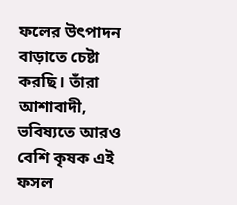ফলের উৎপাদন বাড়াতে চেষ্টা করছি। তাঁরা আশাবাদী, ভবিষ্যতে আরও বেশি কৃষক এই ফসল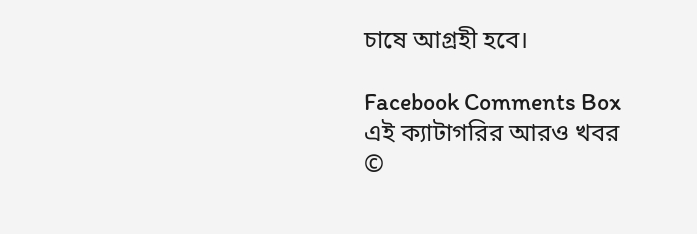চাষে আগ্রহী হবে।

Facebook Comments Box
এই ক্যাটাগরির আরও খবর
©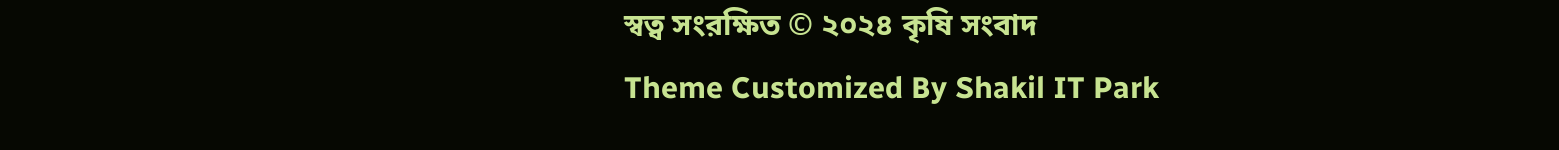স্বত্ব সংরক্ষিত © ২০২৪ কৃষি সংবাদ
Theme Customized By Shakil IT Park